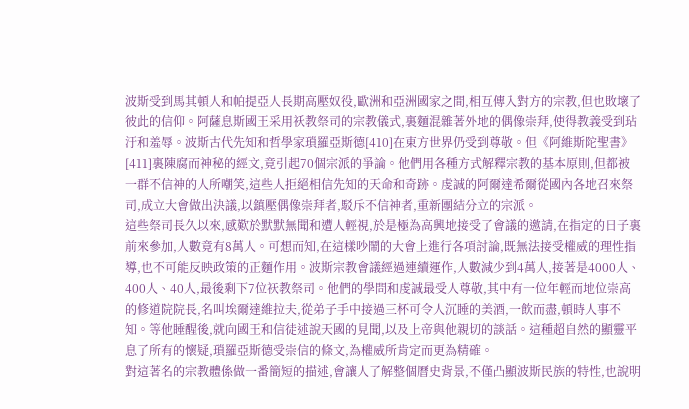波斯受到馬其頓人和帕提亞人長期高壓奴役,歐洲和亞洲國家之間,相互傳入對方的宗教,但也敗壞了彼此的信仰。阿薩息斯國王采用祅教祭司的宗教儀式,裏麵混雜著外地的偶像崇拜,使得教義受到玷汙和羞辱。波斯古代先知和哲學家瑣羅亞斯德[410]在東方世界仍受到尊敬。但《阿維斯陀聖書》[411]裏陳腐而神秘的經文,竟引起70個宗派的爭論。他們用各種方式解釋宗教的基本原則,但都被一群不信神的人所嘲笑,這些人拒絕相信先知的天命和奇跡。虔誠的阿爾達希爾從國內各地召來祭司,成立大會做出決議,以鎮壓偶像崇拜者,駁斥不信神者,重新團結分立的宗派。
這些祭司長久以來,感歎於默默無聞和遭人輕視,於是極為高興地接受了會議的邀請,在指定的日子裏前來參加,人數竟有8萬人。可想而知,在這樣吵鬧的大會上進行各項討論,既無法接受權威的理性指導,也不可能反映政策的正麵作用。波斯宗教會議經過連續運作,人數減少到4萬人,接著是4000人、400人、40人,最後剩下7位祆教祭司。他們的學問和虔誠最受人尊敬,其中有一位年輕而地位崇高的修道院院長,名叫埃爾達維拉夫,從弟子手中接過三杯可令人沉睡的美酒,一飲而盡,頓時人事不知。等他睡醒後,就向國王和信徒述說天國的見聞,以及上帝與他親切的談話。這種超自然的顯靈平息了所有的懷疑,瑣羅亞斯德受崇信的條文,為權威所肯定而更為精確。
對這著名的宗教體係做一番簡短的描述,會讓人了解整個曆史背景,不僅凸顯波斯民族的特性,也說明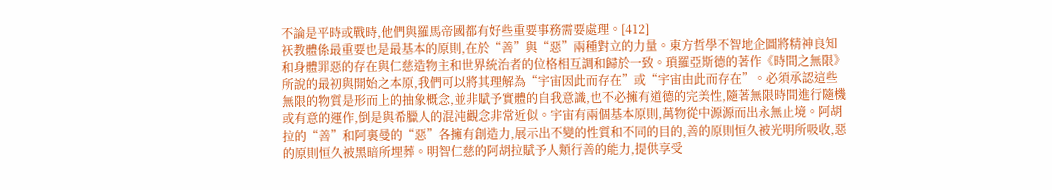不論是平時或戰時,他們與羅馬帝國都有好些重要事務需要處理。[412]
祆教體係最重要也是最基本的原則,在於“善”與“惡”兩種對立的力量。東方哲學不智地企圖將精神良知和身體罪惡的存在與仁慈造物主和世界統治者的位格相互調和歸於一致。瑣羅亞斯德的著作《時間之無限》所說的最初與開始之本原,我們可以將其理解為“宇宙因此而存在”或“宇宙由此而存在”。必須承認這些無限的物質是形而上的抽象概念,並非賦予實體的自我意識,也不必擁有道德的完美性,隨著無限時間進行隨機或有意的運作,倒是與希臘人的混沌觀念非常近似。宇宙有兩個基本原則,萬物從中源源而出永無止境。阿胡拉的“善”和阿裏曼的“惡”各擁有創造力,展示出不變的性質和不同的目的,善的原則恒久被光明所吸收,惡的原則恒久被黑暗所埋葬。明智仁慈的阿胡拉賦予人類行善的能力,提供享受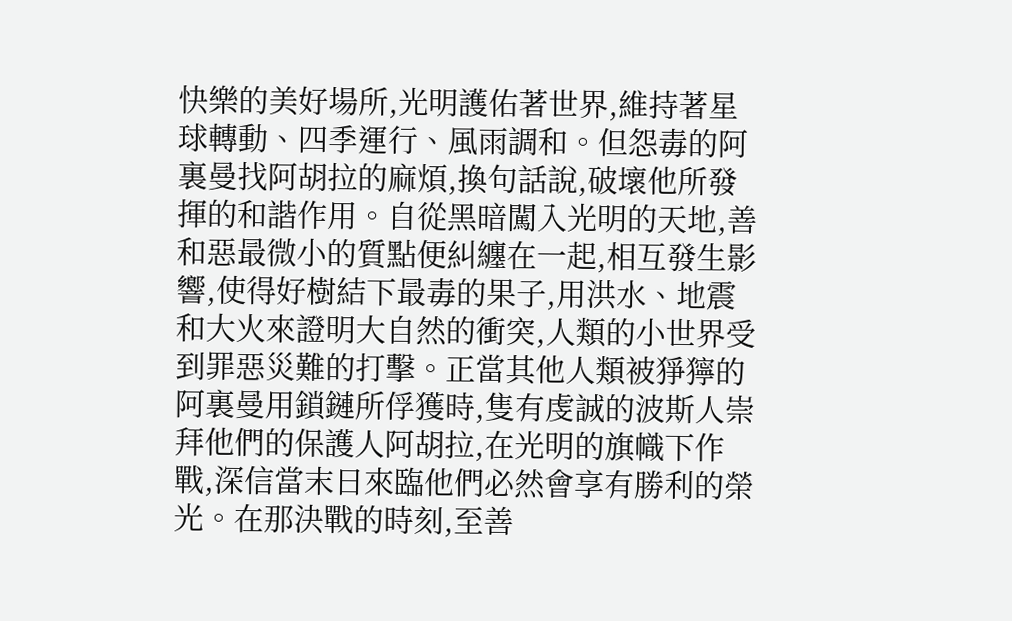快樂的美好場所,光明護佑著世界,維持著星球轉動、四季運行、風雨調和。但怨毒的阿裏曼找阿胡拉的麻煩,換句話說,破壞他所發揮的和諧作用。自從黑暗闖入光明的天地,善和惡最微小的質點便糾纏在一起,相互發生影響,使得好樹結下最毒的果子,用洪水、地震和大火來證明大自然的衝突,人類的小世界受到罪惡災難的打擊。正當其他人類被猙獰的阿裏曼用鎖鏈所俘獲時,隻有虔誠的波斯人崇拜他們的保護人阿胡拉,在光明的旗幟下作戰,深信當末日來臨他們必然會享有勝利的榮光。在那決戰的時刻,至善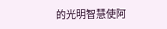的光明智慧使阿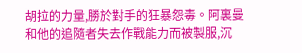胡拉的力量,勝於對手的狂暴怨毒。阿裏曼和他的追隨者失去作戰能力而被製服,沉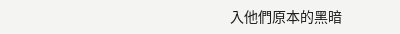入他們原本的黑暗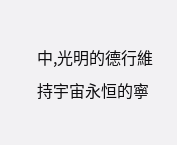中,光明的德行維持宇宙永恒的寧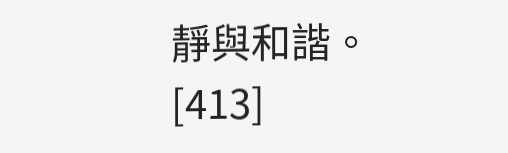靜與和諧。[413]